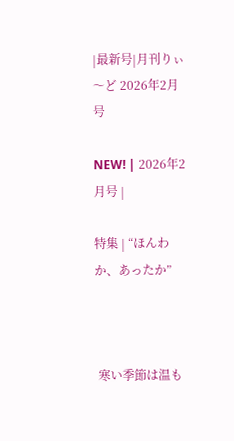|最新号|月刊りぃ〜ど 2026年2月号

NEW! | 2026年2月号 |

特集 | “ほんわか、あったか”



 寒い季節は温も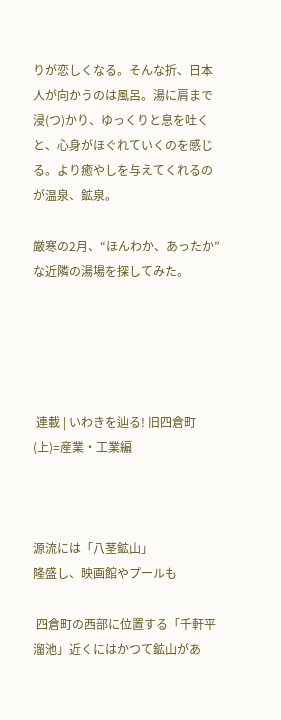りが恋しくなる。そんな折、日本人が向かうのは風呂。湯に肩まで浸(つ)かり、ゆっくりと息を吐くと、心身がほぐれていくのを感じる。より癒やしを与えてくれるのが温泉、鉱泉。

厳寒の2月、“ほんわか、あったか”な近隣の湯場を探してみた。





 連載 | いわきを辿る! 旧四倉町(上)=産業・工業編



源流には「八茎鉱山」
隆盛し、映画館やプールも

 四倉町の西部に位置する「千軒平溜池」近くにはかつて鉱山があ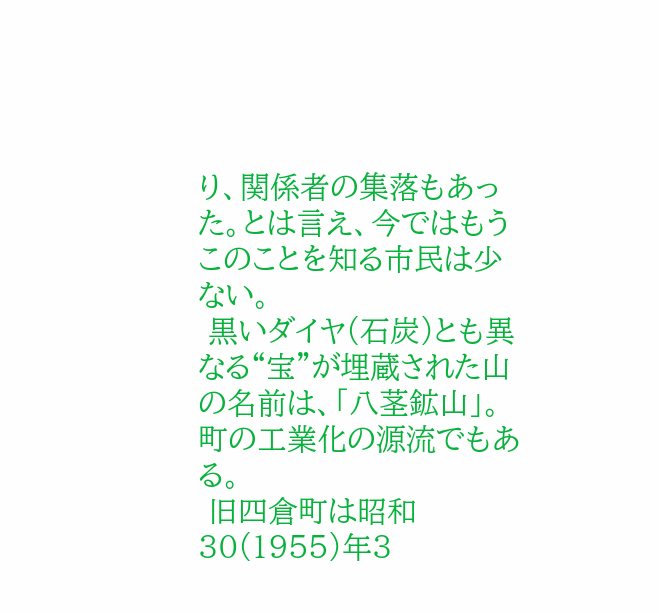り、関係者の集落もあった。とは言え、今ではもうこのことを知る市民は少ない。
 黒いダイヤ(石炭)とも異なる“宝”が埋蔵された山の名前は、「八茎鉱山」。町の工業化の源流でもある。
 旧四倉町は昭和30(1955)年3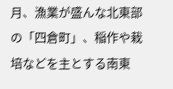月、漁業が盛んな北東部の「四倉町」、稲作や栽培などを主とする南東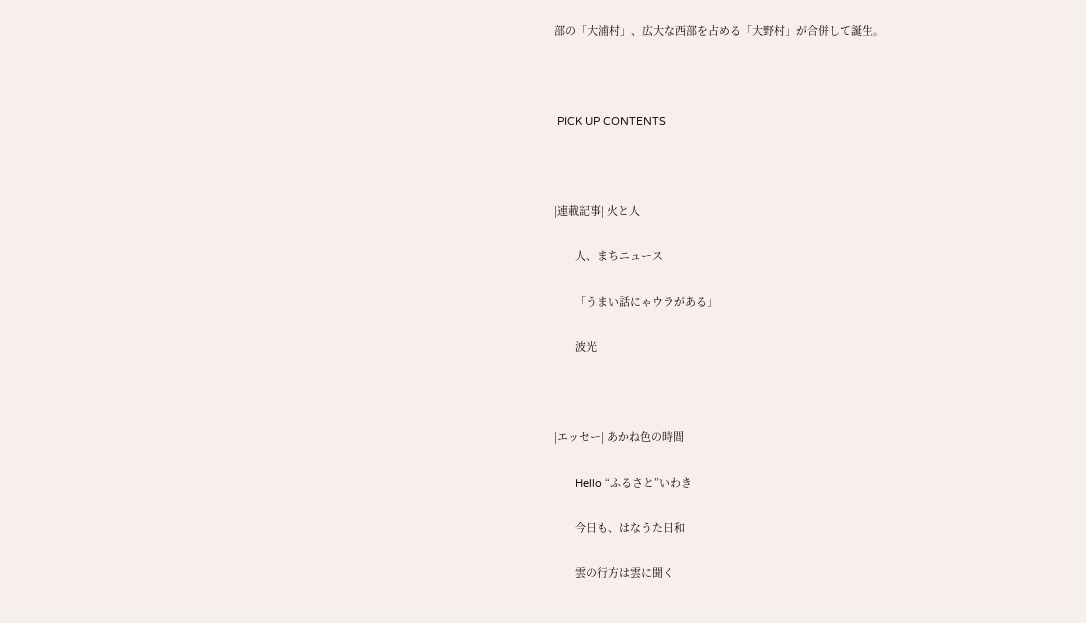部の「大浦村」、広大な西部を占める「大野村」が合併して誕生。



 PICK UP CONTENTS



|連載記事| 火と人

       人、まちニュース

       「うまい話にゃウラがある」

       波光



|エッセー| あかね色の時間

       Hello “ふるさと”いわき

       今日も、はなうた日和

       雲の行方は雲に聞く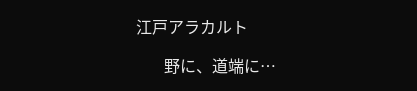江戸アラカルト

       野に、道端に…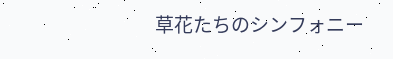草花たちのシンフォニー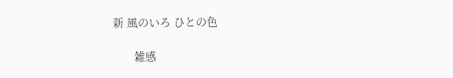新 風のいろ ひとの色

       雑感